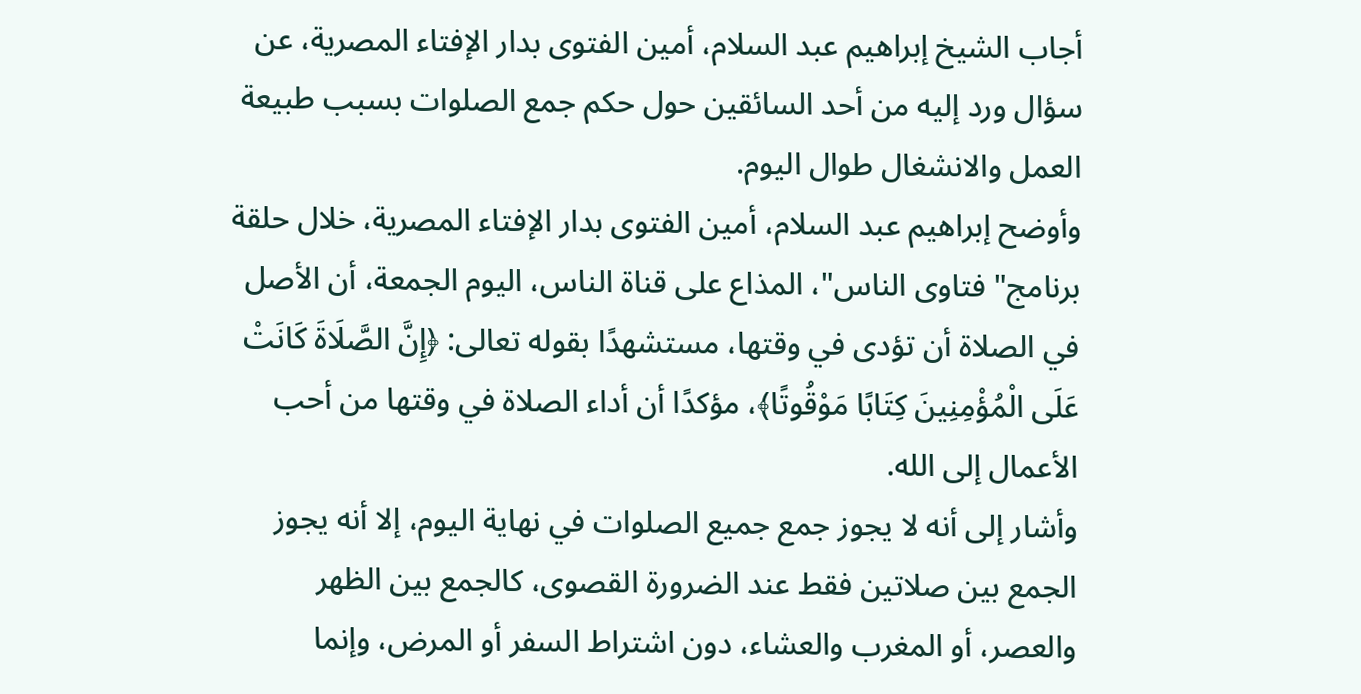أجاب الشيخ إبراهيم عبد السلام، أمين الفتوى بدار الإفتاء المصرية، عن سؤال ورد إليه من أحد السائقين حول حكم جمع الصلوات بسبب طبيعة العمل والانشغال طوال اليوم.
وأوضح إبراهيم عبد السلام، أمين الفتوى بدار الإفتاء المصرية، خلال حلقة برنامج" فتاوى الناس"، المذاع على قناة الناس، اليوم الجمعة، أن الأصل في الصلاة أن تؤدى في وقتها، مستشهدًا بقوله تعالى: ﴿إِنَّ الصَّلَاةَ كَانَتْ عَلَى الْمُؤْمِنِينَ كِتَابًا مَوْقُوتًا﴾، مؤكدًا أن أداء الصلاة في وقتها من أحب الأعمال إلى الله.
وأشار إلى أنه لا يجوز جمع جميع الصلوات في نهاية اليوم، إلا أنه يجوز الجمع بين صلاتين فقط عند الضرورة القصوى، كالجمع بين الظهر والعصر، أو المغرب والعشاء، دون اشتراط السفر أو المرض، وإنما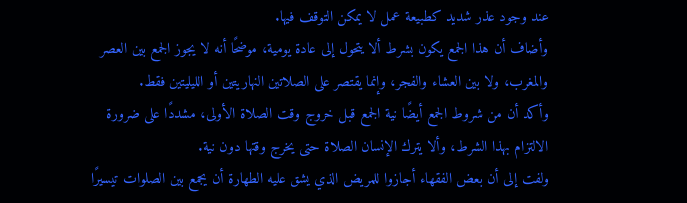عند وجود عذر شديد كطبيعة عمل لا يمكن التوقف فيها.
وأضاف أن هذا الجمع يكون بشرط ألا يتحول إلى عادة يومية، موضحًا أنه لا يجوز الجمع بين العصر والمغرب، ولا بين العشاء والفجر، وإنما يقتصر على الصلاتين النهاريتين أو الليليتين فقط.
وأكد أن من شروط الجمع أيضًا نية الجمع قبل خروج وقت الصلاة الأولى، مشددًا على ضرورة الالتزام بهذا الشرط، وألا يترك الإنسان الصلاة حتى يخرج وقتها دون نية.
ولفت إلى أن بعض الفقهاء أجازوا للمريض الذي يشق عليه الطهارة أن يجمع بين الصلوات تيسيرًا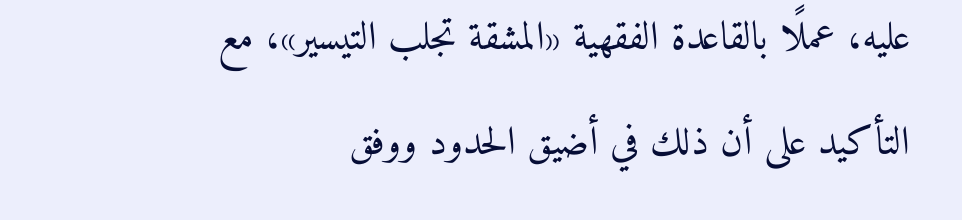عليه، عملًا بالقاعدة الفقهية «المشقة تجلب التيسير»، مع التأكيد على أن ذلك في أضيق الحدود ووفق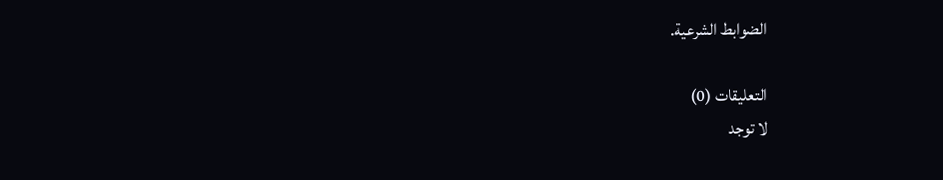الضوابط الشرعية.

التعليقات (0)
لا توجد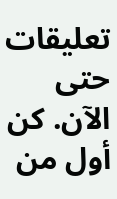تعليقات حتى الآن. كن أول من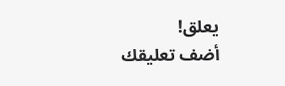يعلق!
أضف تعليقك